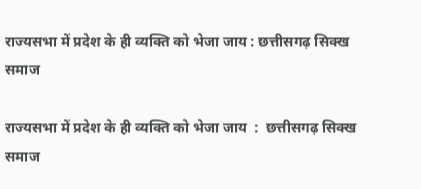राज्यसभा में प्रदेश के ही व्यक्ति को भेजा जाय : छत्तीसगढ़ सिक्ख समाज

राज्यसभा में प्रदेश के ही व्यक्ति को भेजा जाय  :  छत्तीसगढ़ सिक्ख समाज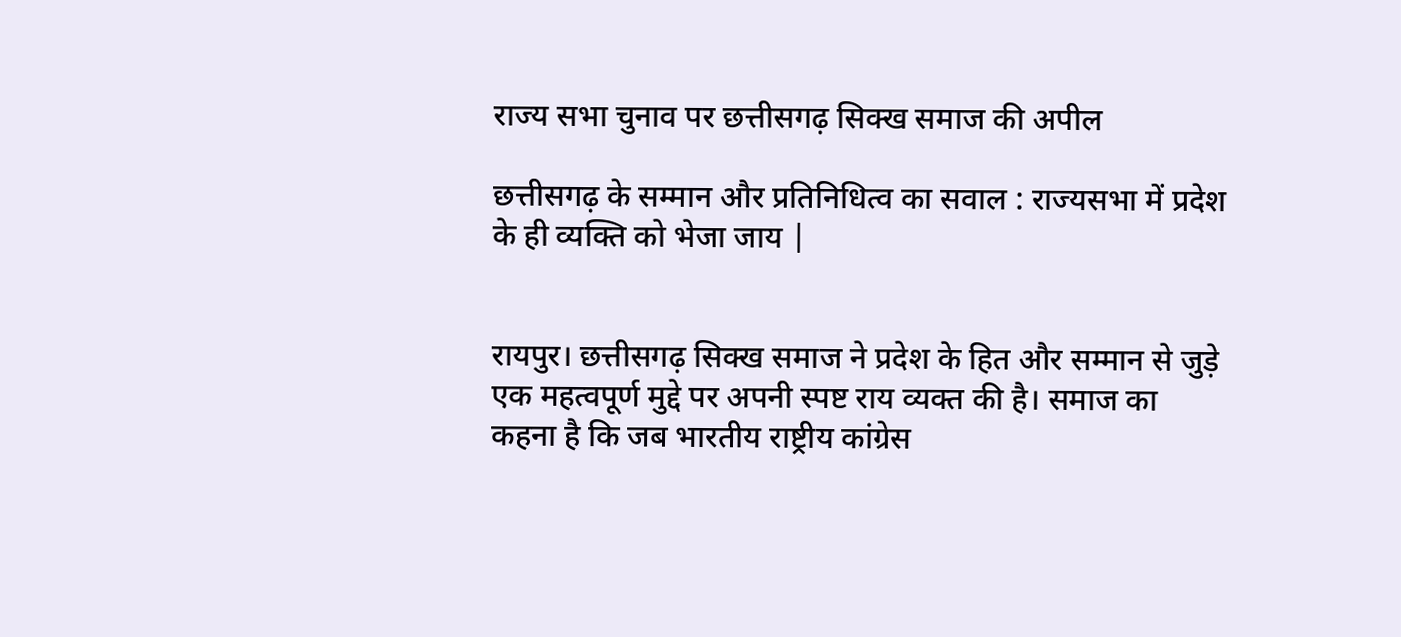राज्य सभा चुनाव पर छत्तीसगढ़ सिक्ख समाज की अपील

छत्तीसगढ़ के सम्मान और प्रतिनिधित्व का सवाल : राज्यसभा में प्रदेश के ही व्यक्ति को भेजा जाय |


रायपुर। छत्तीसगढ़ सिक्ख समाज ने प्रदेश के हित और सम्मान से जुड़े एक महत्वपूर्ण मुद्दे पर अपनी स्पष्ट राय व्यक्त की है। समाज का कहना है कि जब भारतीय राष्ट्रीय कांग्रेस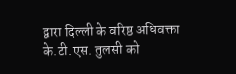द्वारा दिल्ली के वरिष्ठ अधिवक्ता के.टी.एस. तुलसी को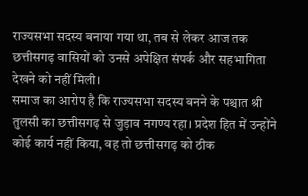राज्यसभा सदस्य बनाया गया था, तब से लेकर आज तक छत्तीसगढ़ वासियों को उनसे अपेक्षित संपर्क और सहभागिता देखने को नहीं मिली।
समाज का आरोप है कि राज्यसभा सदस्य बनने के पश्चात श्री तुलसी का छत्तीसगढ़ से जुड़ाव नगण्य रहा। प्रदेश हित में उन्होंने कोई कार्य नहीं किया, वह तो छत्तीसगढ़ को ठीक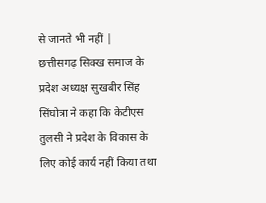से जानते भी नहीं |
छत्तीसगढ़ सिक्ख समाज के प्रदेश अध्यक्ष सुखबीर सिंह सिंघोत्रा ने कहा कि केटीएस तुलसी ने प्रदेश के विकास के लिए कोई कार्य नहीं किया तथा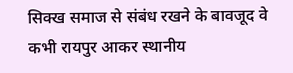सिक्ख समाज से संबंध रखने के बावजूद वे कभी रायपुर आकर स्थानीय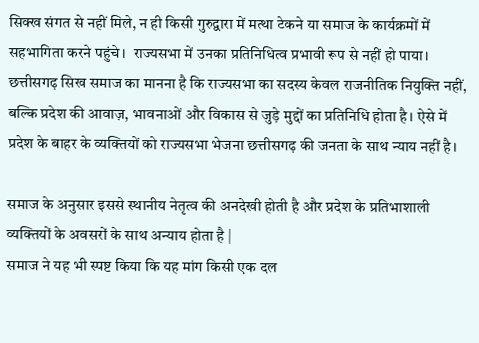सिक्ख संगत से नहीं मिले, न ही किसी गुरुद्वारा में मत्था टेकने या समाज के कार्यक्रमों में सहभागिता करने पहुंचे।  राज्यसभा में उनका प्रतिनिधित्व प्रभावी रूप से नहीं हो पाया।
छत्तीसगढ़ सिख समाज का मानना है कि राज्यसभा का सदस्य केवल राजनीतिक नियुक्ति नहीं, बल्कि प्रदेश की आवाज़, भावनाओं और विकास से जुड़े मुद्दों का प्रतिनिधि होता है। ऐसे में प्रदेश के बाहर के व्यक्तियों को राज्यसभा भेजना छत्तीसगढ़ की जनता के साथ न्याय नहीं है।

समाज के अनुसार इससे स्थानीय नेतृत्व की अनदेखी होती है और प्रदेश के प्रतिभाशाली व्यक्तियों के अवसरों के साथ अन्याय होता है |
समाज ने यह भी स्पष्ट किया कि यह मांग किसी एक दल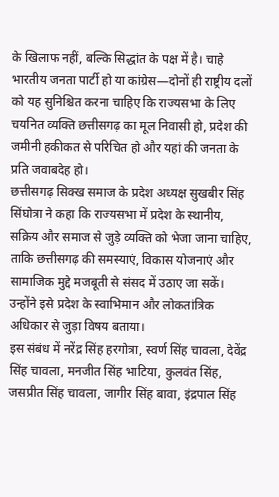के खिलाफ नहीं, बल्कि सिद्धांत के पक्ष में है। चाहे भारतीय जनता पार्टी हो या कांग्रेस—दोनों ही राष्ट्रीय दलों को यह सुनिश्चित करना चाहिए कि राज्यसभा के लिए चयनित व्यक्ति छत्तीसगढ़ का मूल निवासी हो, प्रदेश की जमीनी हकीकत से परिचित हो और यहां की जनता के प्रति जवाबदेह हो।
छत्तीसगढ़ सिक्ख समाज के प्रदेश अध्यक्ष सुखबीर सिंह सिंघोत्रा ने कहा कि राज्यसभा में प्रदेश के स्थानीय, सक्रिय और समाज से जुड़े व्यक्ति को भेजा जाना चाहिए, ताकि छत्तीसगढ़ की समस्याएं, विकास योजनाएं और सामाजिक मुद्दे मजबूती से संसद में उठाए जा सकें। उन्होंने इसे प्रदेश के स्वाभिमान और लोकतांत्रिक अधिकार से जुड़ा विषय बताया।
इस संबंध में नरेंद्र सिंह हरगोत्रा, स्वर्ण सिंह चावला, देवेंद्र सिंह चावला, मनजीत सिंह भाटिया, कुलवंत सिंह, जसप्रीत सिंह चावला, जागीर सिंह बावा, इंद्रपाल सिंह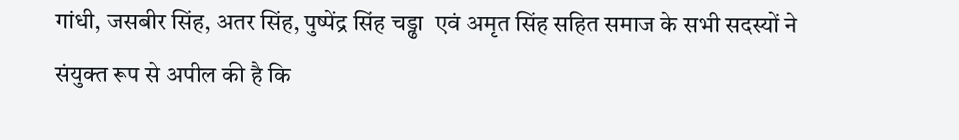गांधी, जसबीर सिंह, अतर सिंह, पुष्पेंद्र सिंह चड्ढा  एवं अमृत सिंह सहित समाज के सभी सदस्यों ने संयुक्त रूप से अपील की है कि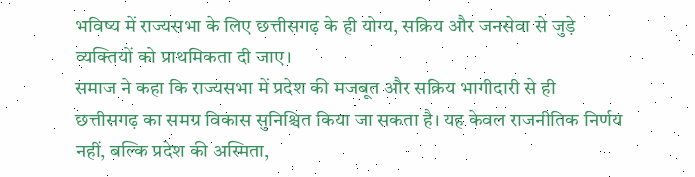भविष्य में राज्यसभा के लिए छत्तीसगढ़ के ही योग्य, सक्रिय और जनसेवा से जुड़े व्यक्तियों को प्राथमिकता दी जाए।
समाज ने कहा कि राज्यसभा में प्रदेश की मजबूत और सक्रिय भागीदारी से ही छत्तीसगढ़ का समग्र विकास सुनिश्चित किया जा सकता है। यह केवल राजनीतिक निर्णय नहीं, बल्कि प्रदेश की अस्मिता,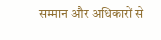सम्मान और अधिकारों से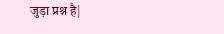जुड़ा प्रश्न है|